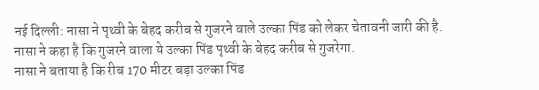नई दिल्ली: नासा ने पृथ्वी के बेहद करीब से गुजरने वाले उल्का पिंड को लेकर चेतावनी जारी की है. नासा ने कहा है कि गुजरने वाला ये उल्का पिंड पृथ्वी के बेहद करीब से गुजरेगा.
नासा ने बताया है कि रीब 170 मीटर बड़ा उल्का पिंड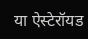या ऐस्टेरॉयड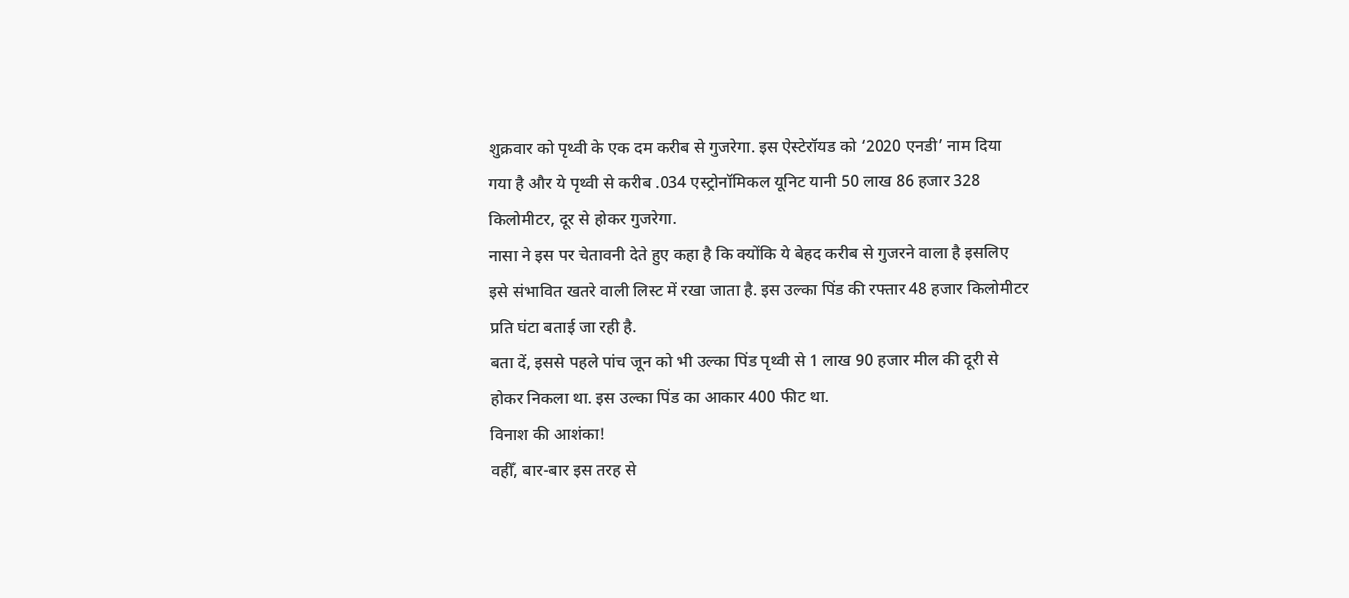शुक्रवार को पृथ्वी के एक दम करीब से गुजरेगा. इस ऐस्टेरॉयड को ‘2020 एनडी’ नाम दिया गया है और ये पृथ्वी से करीब .034 एस्ट्रोनॉमिकल यूनिट यानी 50 लाख 86 हजार 328 किलोमीटर, दूर से होकर गुजरेगा.
नासा ने इस पर चेतावनी देते हुए कहा है कि क्योंकि ये बेहद करीब से गुजरने वाला है इसलिए इसे संभावित खतरे वाली लिस्ट में रखा जाता है. इस उल्का पिंड की रफ्तार 48 हजार किलोमीटर प्रति घंटा बताई जा रही है.
बता दें, इससे पहले पांच जून को भी उल्का पिंड पृथ्वी से 1 लाख 90 हजार मील की दूरी से होकर निकला था. इस उल्का पिंड का आकार 400 फीट था.
विनाश की आशंका!
वहीँ, बार-बार इस तरह से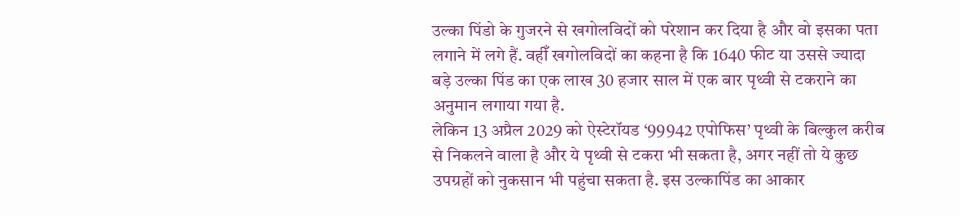उल्का पिंडो के गुजरने से खगोलविदों को परेशान कर दिया है और वो इसका पता लगाने में लगे हैं. वहीँ खगोलविदों का कहना है कि 1640 फीट या उससे ज्यादा बड़े उल्का पिंड का एक लाख 30 हजार साल में एक बार पृथ्वी से टकराने का अनुमान लगाया गया है.
लेकिन 13 अप्रैल 2029 को ऐस्टेरॉयड ‘99942 एपोफिस’ पृथ्वी के बिल्कुल करीब से निकलने वाला है और ये पृथ्वी से टकरा भी सकता है, अगर नहीं तो ये कुछ उपग्रहों को नुकसान भी पहुंचा सकता है. इस उल्कापिंड का आकार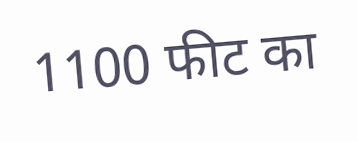1100 फीट का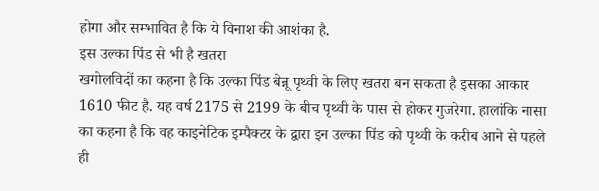होगा और सम्भावित है कि ये विनाश की आशंका है.
इस उल्का पिंड से भी है खतरा
खगोलविदों का कहना है कि उल्का पिंड बेन्नू पृथ्वी के लिए खतरा बन सकता है इसका आकार 1610 फीट है. यह वर्ष 2175 से 2199 के बीच पृथ्वी के पास से होकर गुजरेगा. हालांकि नासा का कहना है कि वह काइनेटिक इम्पैक्टर के द्वारा इन उल्का पिंड को पृथ्वी के करीब आने से पहले ही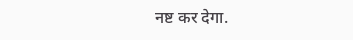नष्ट कर देगा.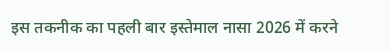इस तकनीक का पहली बार इस्तेमाल नासा 2026 में करने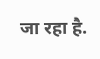जा रहा है.